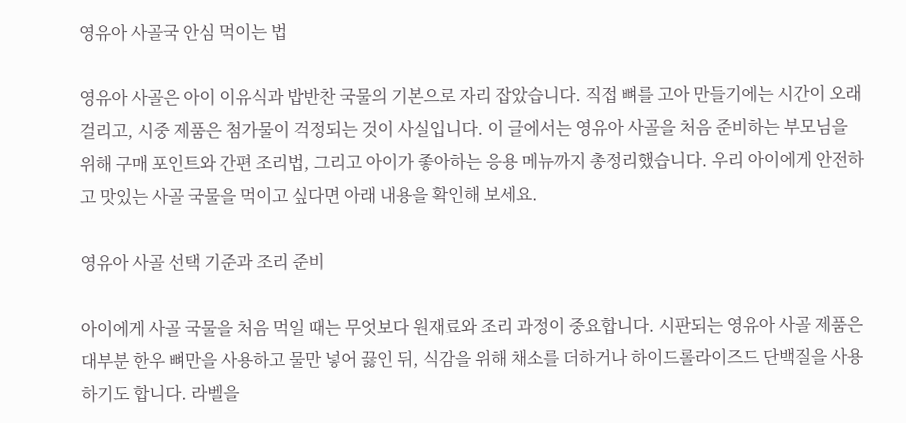영유아 사골국 안심 먹이는 법

영유아 사골은 아이 이유식과 밥반찬 국물의 기본으로 자리 잡았습니다. 직접 뼈를 고아 만들기에는 시간이 오래 걸리고, 시중 제품은 첨가물이 걱정되는 것이 사실입니다. 이 글에서는 영유아 사골을 처음 준비하는 부모님을 위해 구매 포인트와 간편 조리법, 그리고 아이가 좋아하는 응용 메뉴까지 총정리했습니다. 우리 아이에게 안전하고 맛있는 사골 국물을 먹이고 싶다면 아래 내용을 확인해 보세요.

영유아 사골 선택 기준과 조리 준비

아이에게 사골 국물을 처음 먹일 때는 무엇보다 원재료와 조리 과정이 중요합니다. 시판되는 영유아 사골 제품은 대부분 한우 뼈만을 사용하고 물만 넣어 끓인 뒤, 식감을 위해 채소를 더하거나 하이드롤라이즈드 단백질을 사용하기도 합니다. 라벨을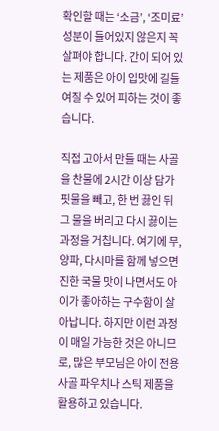확인할 때는 ‘소금’, ‘조미료’ 성분이 들어있지 않은지 꼭 살펴야 합니다. 간이 되어 있는 제품은 아이 입맛에 길들여질 수 있어 피하는 것이 좋습니다.

직접 고아서 만들 때는 사골을 찬물에 2시간 이상 담가 핏물을 빼고, 한 번 끓인 뒤 그 물을 버리고 다시 끓이는 과정을 거칩니다. 여기에 무, 양파, 다시마를 함께 넣으면 진한 국물 맛이 나면서도 아이가 좋아하는 구수함이 살아납니다. 하지만 이런 과정이 매일 가능한 것은 아니므로, 많은 부모님은 아이 전용 사골 파우치나 스틱 제품을 활용하고 있습니다.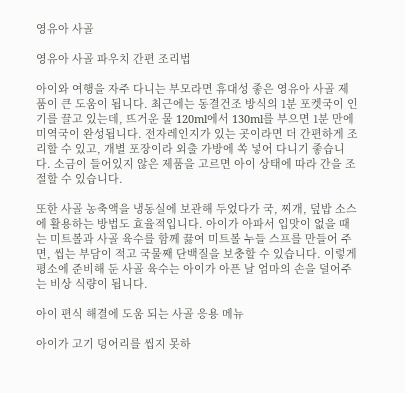영유아 사골

영유아 사골 파우치 간편 조리법

아이와 여행을 자주 다니는 부모라면 휴대성 좋은 영유아 사골 제품이 큰 도움이 됩니다. 최근에는 동결건조 방식의 1분 포켓국이 인기를 끌고 있는데, 뜨거운 물 120ml에서 130ml를 부으면 1분 만에 미역국이 완성됩니다. 전자레인지가 있는 곳이라면 더 간편하게 조리할 수 있고, 개별 포장이라 외출 가방에 쏙 넣어 다니기 좋습니다. 소금이 들어있지 않은 제품을 고르면 아이 상태에 따라 간을 조절할 수 있습니다.

또한 사골 농축액을 냉동실에 보관해 두었다가 국, 찌개, 덮밥 소스에 활용하는 방법도 효율적입니다. 아이가 아파서 입맛이 없을 때는 미트볼과 사골 육수를 함께 끓여 미트볼 누들 스프를 만들어 주면, 씹는 부담이 적고 국물째 단백질을 보충할 수 있습니다. 이렇게 평소에 준비해 둔 사골 육수는 아이가 아픈 날 엄마의 손을 덜어주는 비상 식량이 됩니다.

아이 편식 해결에 도움 되는 사골 응용 메뉴

아이가 고기 덩어리를 씹지 못하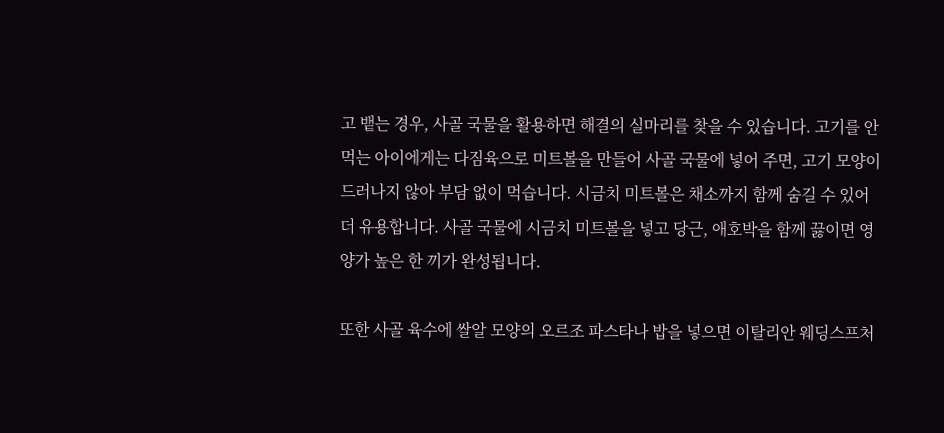고 뱉는 경우, 사골 국물을 활용하면 해결의 실마리를 찾을 수 있습니다. 고기를 안 먹는 아이에게는 다짐육으로 미트볼을 만들어 사골 국물에 넣어 주면, 고기 모양이 드러나지 않아 부담 없이 먹습니다. 시금치 미트볼은 채소까지 함께 숨길 수 있어 더 유용합니다. 사골 국물에 시금치 미트볼을 넣고 당근, 애호박을 함께 끓이면 영양가 높은 한 끼가 완성됩니다.

또한 사골 육수에 쌀알 모양의 오르조 파스타나 밥을 넣으면 이탈리안 웨딩스프처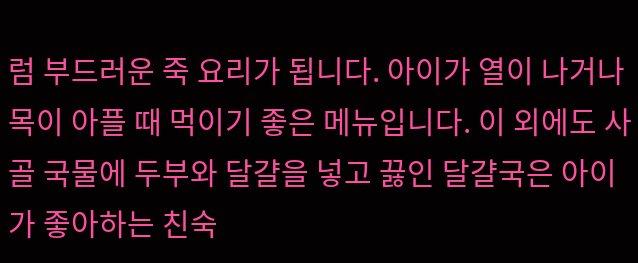럼 부드러운 죽 요리가 됩니다. 아이가 열이 나거나 목이 아플 때 먹이기 좋은 메뉴입니다. 이 외에도 사골 국물에 두부와 달걀을 넣고 끓인 달걀국은 아이가 좋아하는 친숙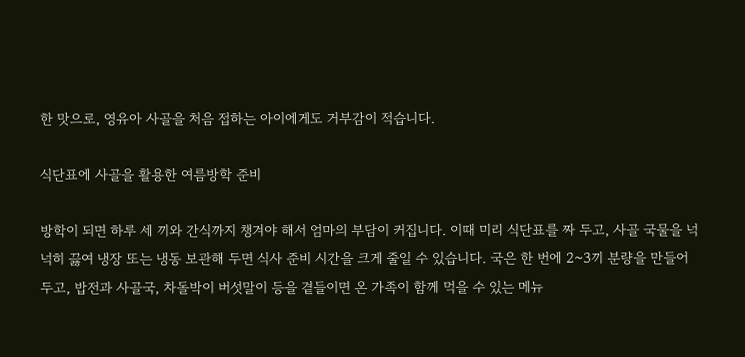한 맛으로, 영유아 사골을 처음 접하는 아이에게도 거부감이 적습니다.

식단표에 사골을 활용한 여름방학 준비

방학이 되면 하루 세 끼와 간식까지 챙겨야 해서 엄마의 부담이 커집니다. 이때 미리 식단표를 짜 두고, 사골 국물을 넉넉히 끓여 냉장 또는 냉동 보관해 두면 식사 준비 시간을 크게 줄일 수 있습니다. 국은 한 번에 2~3끼 분량을 만들어 두고, 밥전과 사골국, 차돌박이 버섯말이 등을 곁들이면 온 가족이 함께 먹을 수 있는 메뉴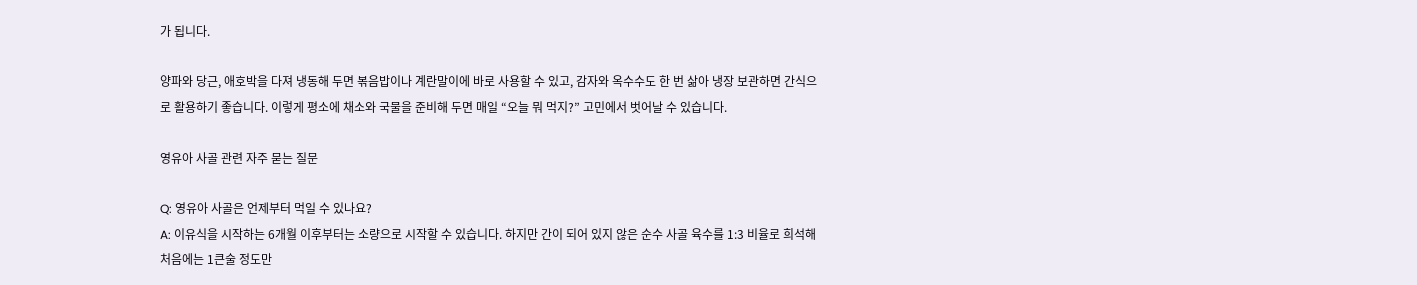가 됩니다.

양파와 당근, 애호박을 다져 냉동해 두면 볶음밥이나 계란말이에 바로 사용할 수 있고, 감자와 옥수수도 한 번 삶아 냉장 보관하면 간식으로 활용하기 좋습니다. 이렇게 평소에 채소와 국물을 준비해 두면 매일 “오늘 뭐 먹지?” 고민에서 벗어날 수 있습니다.

영유아 사골 관련 자주 묻는 질문

Q: 영유아 사골은 언제부터 먹일 수 있나요?
A: 이유식을 시작하는 6개월 이후부터는 소량으로 시작할 수 있습니다. 하지만 간이 되어 있지 않은 순수 사골 육수를 1:3 비율로 희석해 처음에는 1큰술 정도만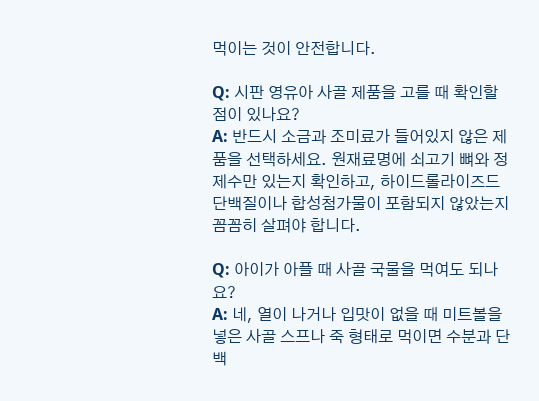먹이는 것이 안전합니다.

Q: 시판 영유아 사골 제품을 고를 때 확인할 점이 있나요?
A: 반드시 소금과 조미료가 들어있지 않은 제품을 선택하세요. 원재료명에 쇠고기 뼈와 정제수만 있는지 확인하고, 하이드롤라이즈드 단백질이나 합성첨가물이 포함되지 않았는지 꼼꼼히 살펴야 합니다.

Q: 아이가 아플 때 사골 국물을 먹여도 되나요?
A: 네, 열이 나거나 입맛이 없을 때 미트볼을 넣은 사골 스프나 죽 형태로 먹이면 수분과 단백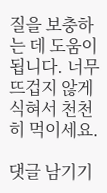질을 보충하는 데 도움이 됩니다. 너무 뜨겁지 않게 식혀서 천천히 먹이세요.

댓글 남기기